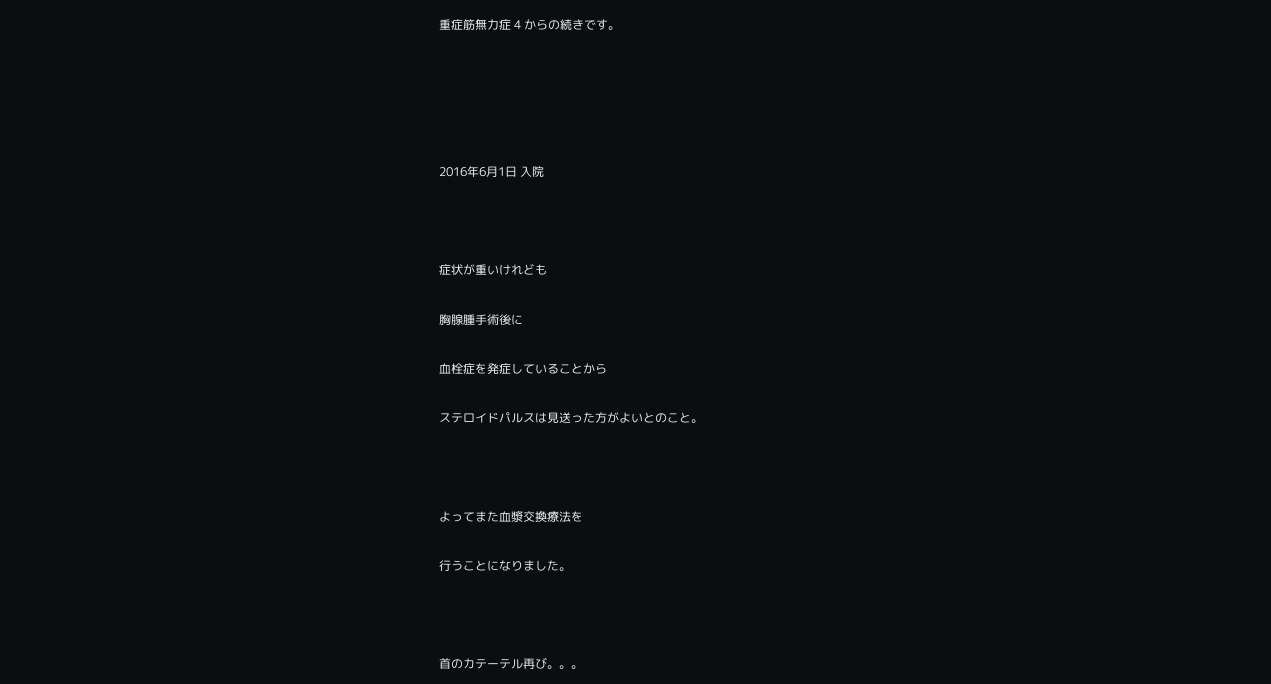重症筋無力症 4 からの続きです。





2016年6月1日 入院



症状が重いけれども

胸腺腫手術後に

血栓症を発症していることから

ステロイドパルスは見送った方がよいとのこと。



よってまた血漿交換療法を

行うことになりました。



首のカテーテル再び。。。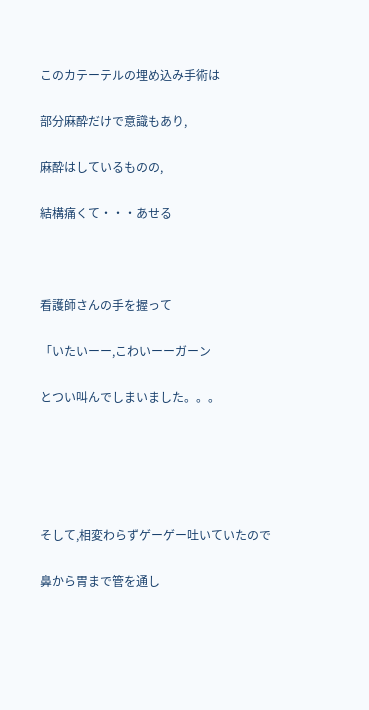このカテーテルの埋め込み手術は

部分麻酔だけで意識もあり,

麻酔はしているものの,

結構痛くて・・・あせる



看護師さんの手を握って

「いたいーー,こわいーーガーン

とつい叫んでしまいました。。。





そして,相変わらずゲーゲー吐いていたので

鼻から胃まで管を通し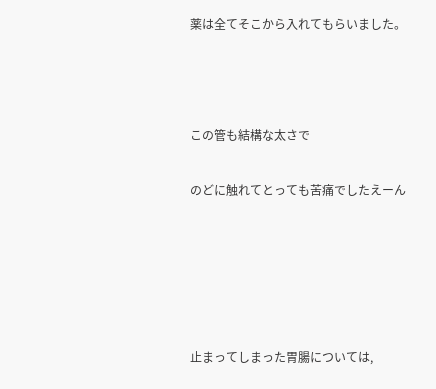薬は全てそこから入れてもらいました。



この管も結構な太さで

のどに触れてとっても苦痛でしたえーん





止まってしまった胃腸については,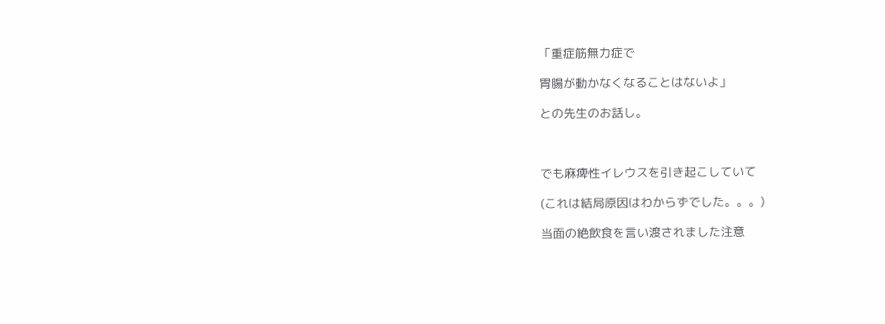「重症筋無力症で

胃腸が動かなくなることはないよ」

との先生のお話し。



でも麻痺性イレウスを引き起こしていて

(これは結局原因はわからずでした。。。)

当面の絶飲食を言い渡されました注意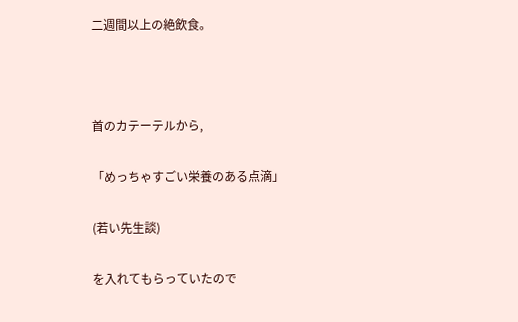二週間以上の絶飲食。



首のカテーテルから,

「めっちゃすごい栄養のある点滴」

(若い先生談)

を入れてもらっていたので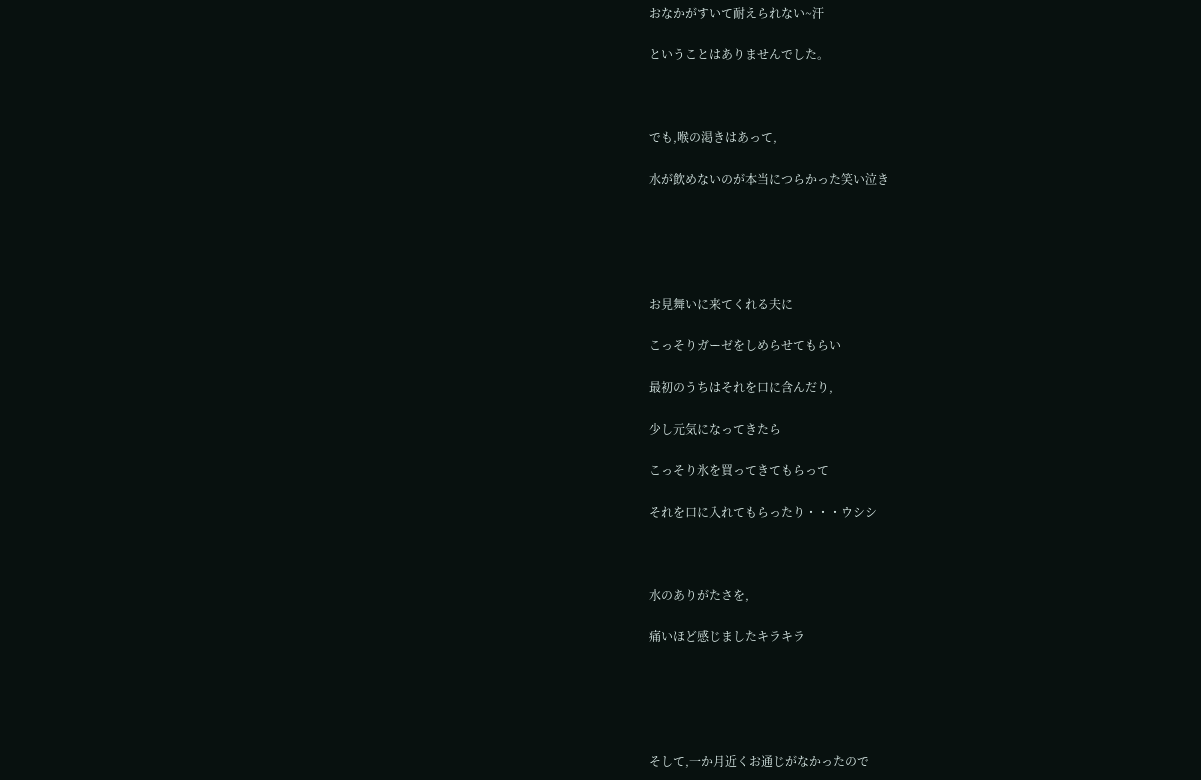おなかがすいて耐えられない~汗

ということはありませんでした。



でも,喉の渇きはあって,

水が飲めないのが本当につらかった笑い泣き





お見舞いに来てくれる夫に

こっそりガーゼをしめらせてもらい

最初のうちはそれを口に含んだり,

少し元気になってきたら

こっそり氷を買ってきてもらって

それを口に入れてもらったり・・・ウシシ



水のありがたさを,

痛いほど感じましたキラキラ





そして,一か月近くお通じがなかったので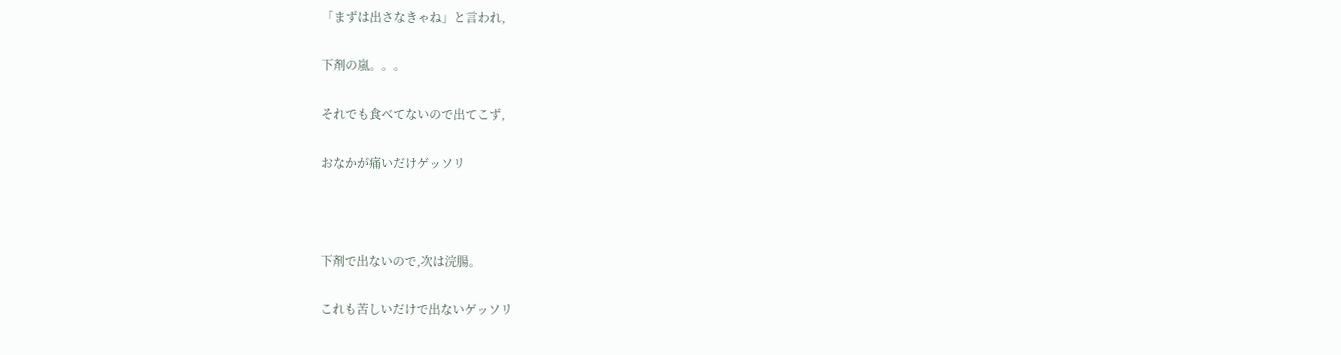「まずは出さなきゃね」と言われ,

下剤の嵐。。。

それでも食べてないので出てこず,

おなかが痛いだけゲッソリ



下剤で出ないので,次は浣腸。

これも苦しいだけで出ないゲッソリ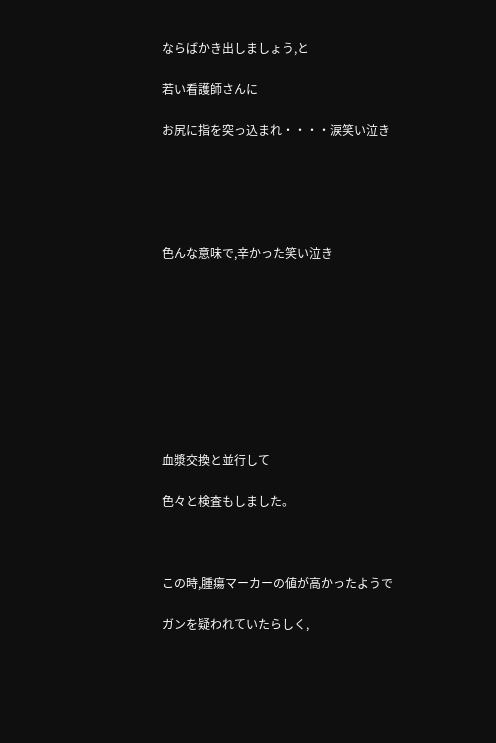ならばかき出しましょう,と

若い看護師さんに

お尻に指を突っ込まれ・・・・涙笑い泣き





色んな意味で,辛かった笑い泣き









血漿交換と並行して

色々と検査もしました。



この時,腫瘍マーカーの値が高かったようで

ガンを疑われていたらしく,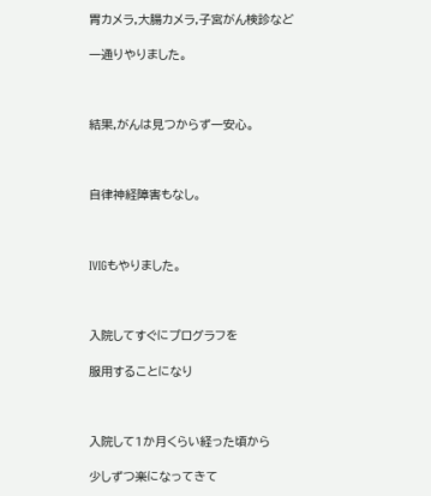胃カメラ,大腸カメラ,子宮がん検診など

一通りやりました。



結果,がんは見つからず一安心。



自律神経障害もなし。



IVIGもやりました。



入院してすぐにプログラフを

服用することになり



入院して1か月くらい経った頃から

少しずつ楽になってきて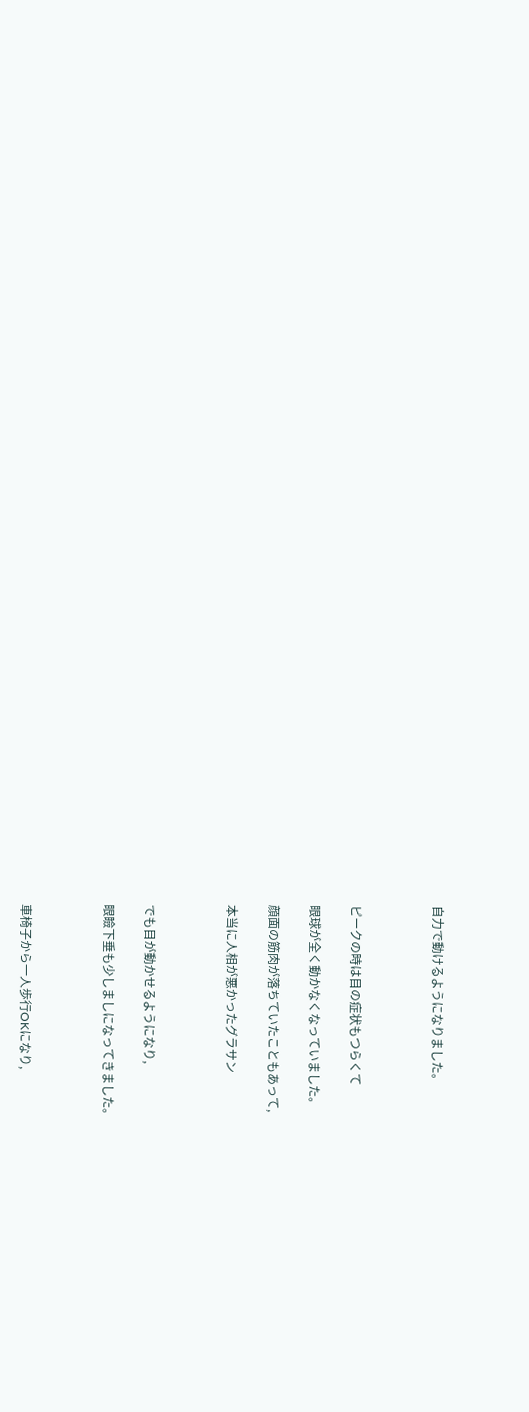自力で動けるようになりました。



ピークの時は目の症状もつらくて

眼球が全く動かなくなっていました。

顔面の筋肉が落ちていたこともあって,

本当に人相が悪かったグラサン



でも目が動かせるようになり,

眼瞼下垂も少しましになってきました。



車椅子から一人歩行OKになり,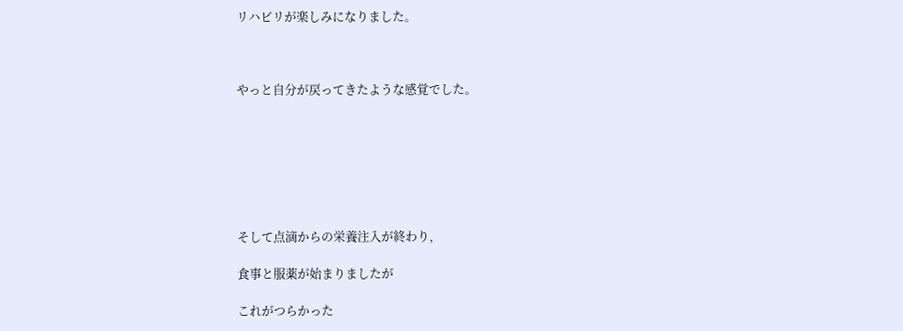リハビリが楽しみになりました。



やっと自分が戻ってきたような感覚でした。







そして点滴からの栄養注入が終わり,

食事と服薬が始まりましたが

これがつらかった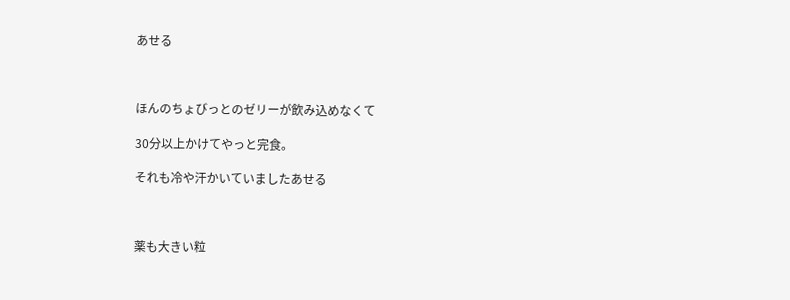あせる



ほんのちょびっとのゼリーが飲み込めなくて

30分以上かけてやっと完食。

それも冷や汗かいていましたあせる



薬も大きい粒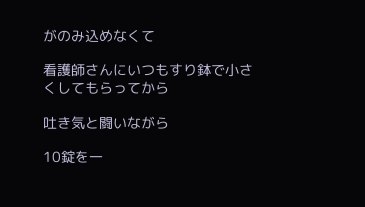がのみ込めなくて

看護師さんにいつもすり鉢で小さくしてもらってから

吐き気と闘いながら

10錠を一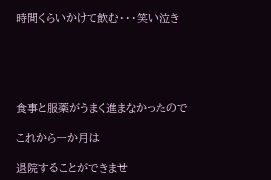時間くらいかけて飲む・・・笑い泣き





食事と服薬がうまく進まなかったので

これから一か月は

退院することができませ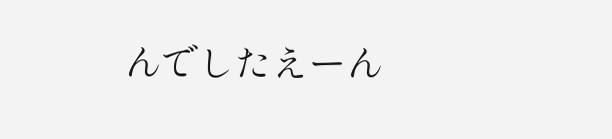んでしたえーん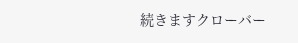続きますクローバー